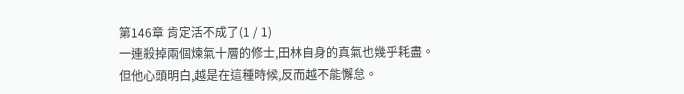第146章 肯定活不成了(1 / 1)
一連殺掉兩個煉氣十層的修士,田林自身的真氣也幾乎耗盡。
但他心頭明白,越是在這種時候,反而越不能懈怠。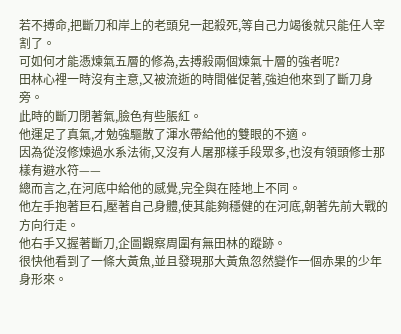若不搏命,把斷刀和岸上的老頭兒一起殺死,等自己力竭後就只能任人宰割了。
可如何才能憑煉氣五層的修為,去搏殺兩個煉氣十層的強者呢?
田林心裡一時沒有主意,又被流逝的時間催促著,強迫他來到了斷刀身旁。
此時的斷刀閉著氣,臉色有些脹紅。
他運足了真氣,才勉強驅散了渾水帶給他的雙眼的不適。
因為從沒修煉過水系法術,又沒有人屠那樣手段眾多,也沒有領頭修士那樣有避水符——
總而言之,在河底中給他的感覺,完全與在陸地上不同。
他左手抱著巨石,壓著自己身體,使其能夠穩健的在河底,朝著先前大戰的方向行走。
他右手又握著斷刀,企圖觀察周圍有無田林的蹤跡。
很快他看到了一條大黃魚,並且發現那大黃魚忽然變作一個赤果的少年身形來。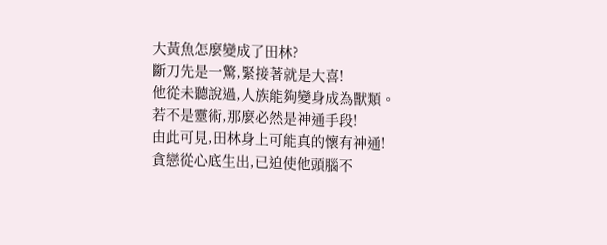大黃魚怎麼變成了田林?
斷刀先是一驚,緊接著就是大喜!
他從未聽說過,人族能夠變身成為獸類。
若不是靈術,那麼必然是神通手段!
由此可見,田林身上可能真的懷有神通!
貪戀從心底生出,已迫使他頭腦不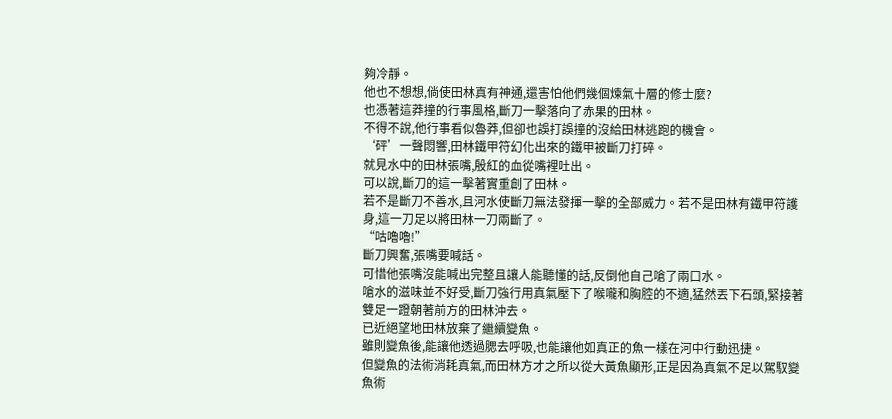夠冷靜。
他也不想想,倘使田林真有神通,還害怕他們幾個煉氣十層的修士麼?
也憑著這莽撞的行事風格,斷刀一擊落向了赤果的田林。
不得不說,他行事看似魯莽,但卻也誤打誤撞的沒給田林逃跑的機會。
‘砰’一聲悶響,田林鐵甲符幻化出來的鐵甲被斷刀打碎。
就見水中的田林張嘴,殷紅的血從嘴裡吐出。
可以說,斷刀的這一擊著實重創了田林。
若不是斷刀不善水,且河水使斷刀無法發揮一擊的全部威力。若不是田林有鐵甲符護身,這一刀足以將田林一刀兩斷了。
“咕嚕嚕!”
斷刀興奮,張嘴要喊話。
可惜他張嘴沒能喊出完整且讓人能聽懂的話,反倒他自己嗆了兩口水。
嗆水的滋味並不好受,斷刀強行用真氣壓下了喉嚨和胸腔的不適,猛然丟下石頭,緊接著雙足一蹬朝著前方的田林沖去。
已近絕望地田林放棄了繼續變魚。
雖則變魚後,能讓他透過腮去呼吸,也能讓他如真正的魚一樣在河中行動迅捷。
但變魚的法術消耗真氣,而田林方才之所以從大黃魚顯形,正是因為真氣不足以駕馭變魚術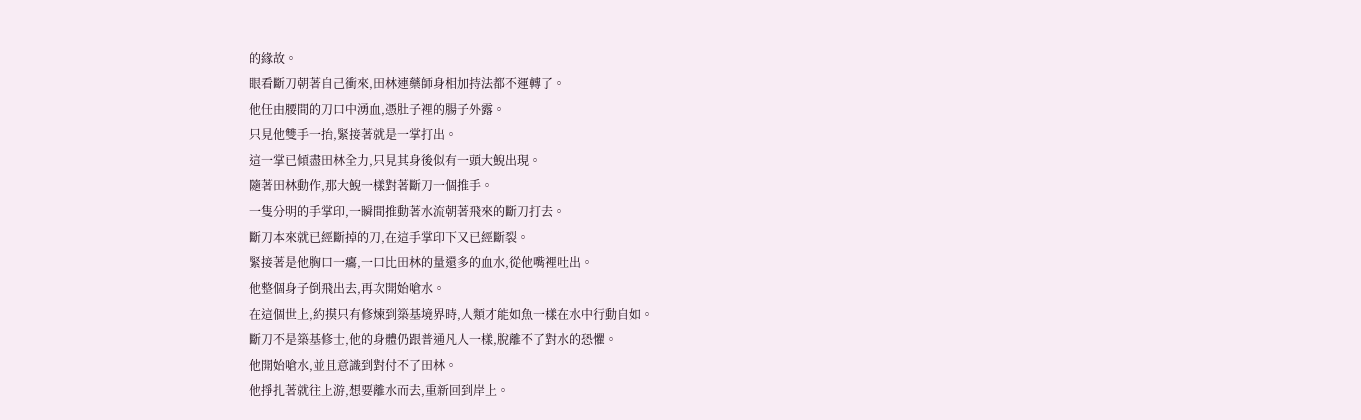的緣故。
眼看斷刀朝著自己衝來,田林連藥師身相加持法都不運轉了。
他任由腰間的刀口中湧血,憑肚子裡的腸子外露。
只見他雙手一抬,緊接著就是一掌打出。
這一掌已傾盡田林全力,只見其身後似有一頭大鯢出現。
隨著田林動作,那大鯢一樣對著斷刀一個推手。
一隻分明的手掌印,一瞬間推動著水流朝著飛來的斷刀打去。
斷刀本來就已經斷掉的刀,在這手掌印下又已經斷裂。
緊接著是他胸口一癟,一口比田林的量還多的血水,從他嘴裡吐出。
他整個身子倒飛出去,再次開始嗆水。
在這個世上,約摸只有修煉到築基境界時,人類才能如魚一樣在水中行動自如。
斷刀不是築基修士,他的身體仍跟普通凡人一樣,脫離不了對水的恐懼。
他開始嗆水,並且意識到對付不了田林。
他掙扎著就往上游,想要離水而去,重新回到岸上。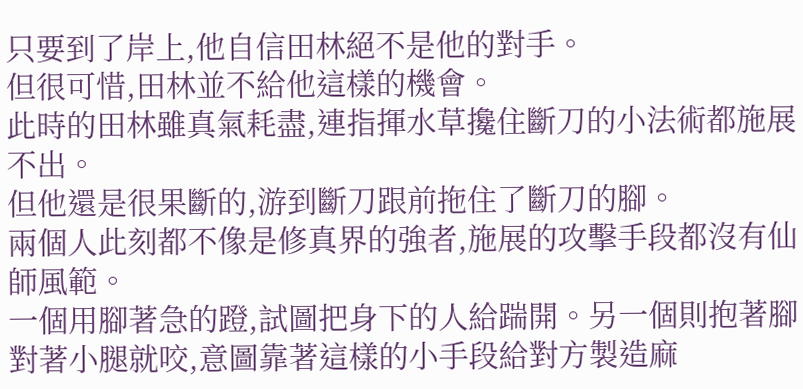只要到了岸上,他自信田林絕不是他的對手。
但很可惜,田林並不給他這樣的機會。
此時的田林雖真氣耗盡,連指揮水草攙住斷刀的小法術都施展不出。
但他還是很果斷的,游到斷刀跟前拖住了斷刀的腳。
兩個人此刻都不像是修真界的強者,施展的攻擊手段都沒有仙師風範。
一個用腳著急的蹬,試圖把身下的人給踹開。另一個則抱著腳對著小腿就咬,意圖靠著這樣的小手段給對方製造麻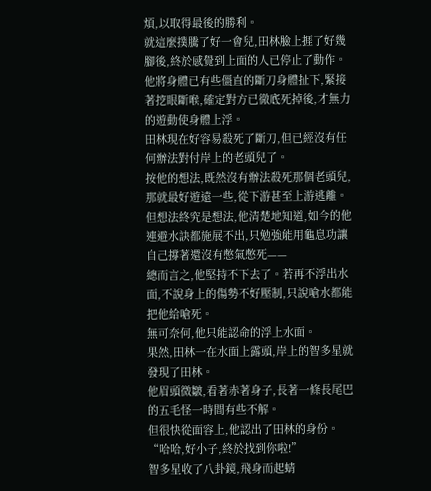煩,以取得最後的勝利。
就這麼撲騰了好一會兒,田林臉上捱了好幾腳後,終於感覺到上面的人已停止了動作。
他將身體已有些僵直的斷刀身體扯下,緊接著挖眼斷喉,確定對方已徹底死掉後,才無力的遊動使身體上浮。
田林現在好容易殺死了斷刀,但已經沒有任何辦法對付岸上的老頭兒了。
按他的想法,既然沒有辦法殺死那個老頭兒,那就最好遊遠一些,從下游甚至上游逃離。
但想法終究是想法,他清楚地知道,如今的他連避水訣都施展不出,只勉強能用龜息功讓自己撐著還沒有憋氣憋死——
總而言之,他堅持不下去了。若再不浮出水面,不說身上的傷勢不好壓制,只說嗆水都能把他給嗆死。
無可奈何,他只能認命的浮上水面。
果然,田林一在水面上露頭,岸上的智多星就發現了田林。
他眉頭微皺,看著赤著身子,長著一條長尾巴的五毛怪一時間有些不解。
但很快從面容上,他認出了田林的身份。
“哈哈,好小子,終於找到你啦!”
智多星收了八卦鏡,飛身而起蜻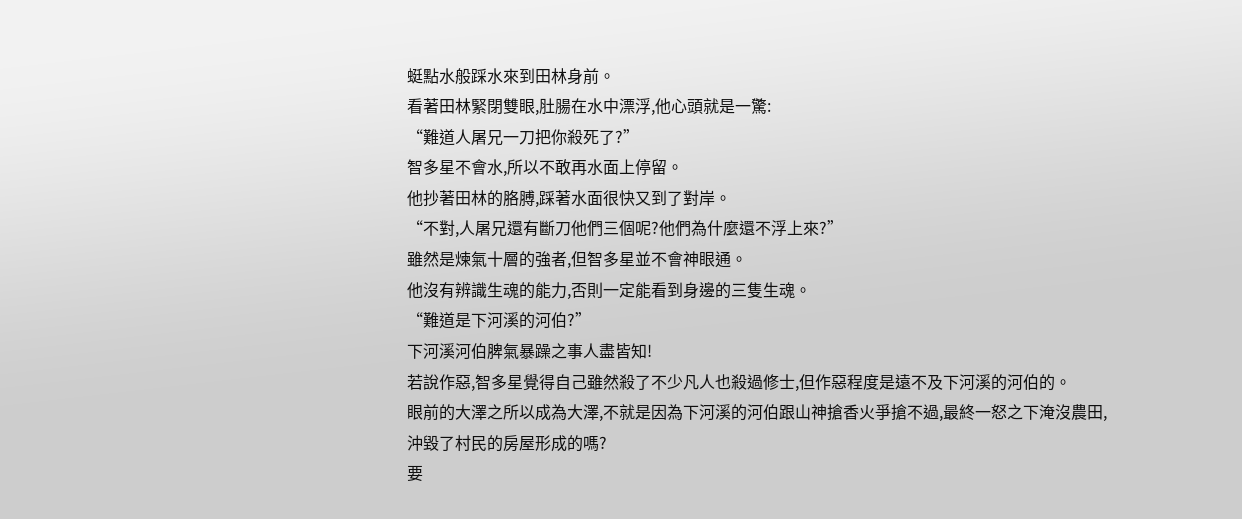蜓點水般踩水來到田林身前。
看著田林緊閉雙眼,肚腸在水中漂浮,他心頭就是一驚:
“難道人屠兄一刀把你殺死了?”
智多星不會水,所以不敢再水面上停留。
他抄著田林的胳膊,踩著水面很快又到了對岸。
“不對,人屠兄還有斷刀他們三個呢?他們為什麼還不浮上來?”
雖然是煉氣十層的強者,但智多星並不會神眼通。
他沒有辨識生魂的能力,否則一定能看到身邊的三隻生魂。
“難道是下河溪的河伯?”
下河溪河伯脾氣暴躁之事人盡皆知!
若說作惡,智多星覺得自己雖然殺了不少凡人也殺過修士,但作惡程度是遠不及下河溪的河伯的。
眼前的大澤之所以成為大澤,不就是因為下河溪的河伯跟山神搶香火爭搶不過,最終一怒之下淹沒農田,沖毀了村民的房屋形成的嗎?
要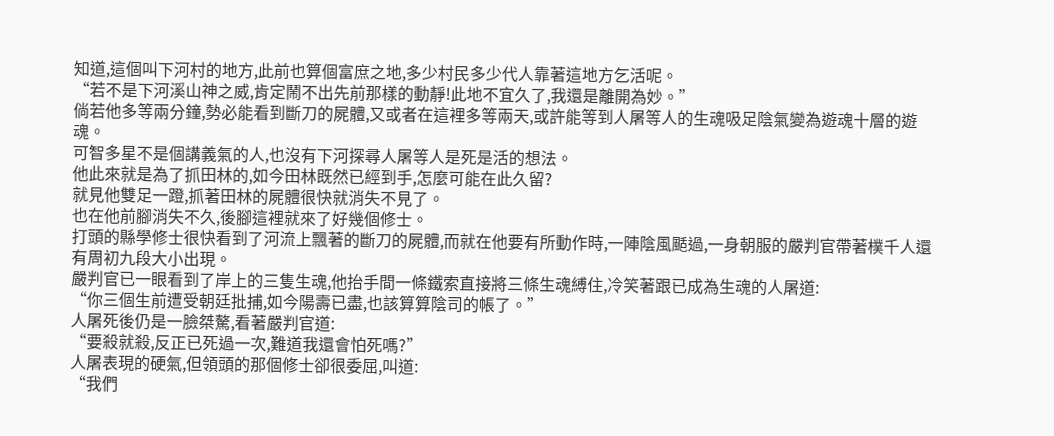知道,這個叫下河村的地方,此前也算個富庶之地,多少村民多少代人靠著這地方乞活呢。
“若不是下河溪山神之威,肯定鬧不出先前那樣的動靜!此地不宜久了,我還是離開為妙。”
倘若他多等兩分鐘,勢必能看到斷刀的屍體,又或者在這裡多等兩天,或許能等到人屠等人的生魂吸足陰氣變為遊魂十層的遊魂。
可智多星不是個講義氣的人,也沒有下河探尋人屠等人是死是活的想法。
他此來就是為了抓田林的,如今田林既然已經到手,怎麼可能在此久留?
就見他雙足一蹬,抓著田林的屍體很快就消失不見了。
也在他前腳消失不久,後腳這裡就來了好幾個修士。
打頭的縣學修士很快看到了河流上飄著的斷刀的屍體,而就在他要有所動作時,一陣陰風颳過,一身朝服的嚴判官帶著樸千人還有周初九段大小出現。
嚴判官已一眼看到了岸上的三隻生魂,他抬手間一條鐵索直接將三條生魂縛住,冷笑著跟已成為生魂的人屠道:
“你三個生前遭受朝廷批捕,如今陽壽已盡,也該算算陰司的帳了。”
人屠死後仍是一臉桀驁,看著嚴判官道:
“要殺就殺,反正已死過一次,難道我還會怕死嗎?”
人屠表現的硬氣,但領頭的那個修士卻很委屈,叫道:
“我們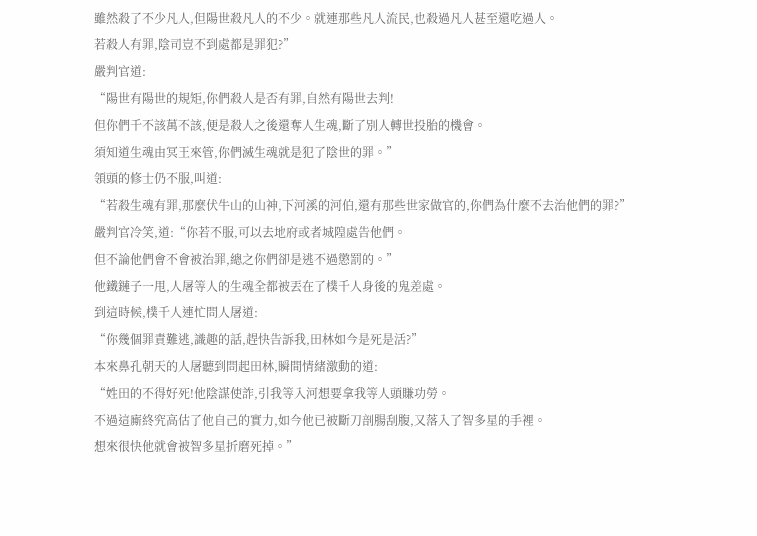雖然殺了不少凡人,但陽世殺凡人的不少。就連那些凡人流民,也殺過凡人甚至還吃過人。
若殺人有罪,陰司豈不到處都是罪犯?”
嚴判官道:
“陽世有陽世的規矩,你們殺人是否有罪,自然有陽世去判!
但你們千不該萬不該,便是殺人之後還奪人生魂,斷了別人轉世投胎的機會。
須知道生魂由冥王來管,你們滅生魂就是犯了陰世的罪。”
領頭的修士仍不服,叫道:
“若殺生魂有罪,那麼伏牛山的山神,下河溪的河伯,還有那些世家做官的,你們為什麼不去治他們的罪?”
嚴判官冷笑,道:“你若不服,可以去地府或者城隍處告他們。
但不論他們會不會被治罪,總之你們卻是逃不過懲罰的。”
他鐵鏈子一甩,人屠等人的生魂全都被丟在了樸千人身後的鬼差處。
到這時候,樸千人連忙問人屠道:
“你幾個罪責難逃,識趣的話,趕快告訴我,田林如今是死是活?”
本來鼻孔朝天的人屠聽到問起田林,瞬間情緒激動的道:
“姓田的不得好死!他陰謀使詐,引我等入河想要拿我等人頭賺功勞。
不過這廝終究高估了他自己的實力,如今他已被斷刀剖腸刮腹,又落入了智多星的手裡。
想來很快他就會被智多星折磨死掉。”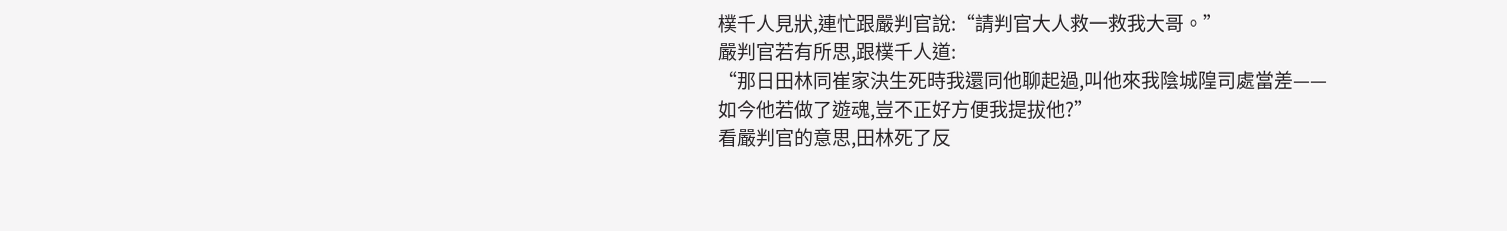樸千人見狀,連忙跟嚴判官說:“請判官大人救一救我大哥。”
嚴判官若有所思,跟樸千人道:
“那日田林同崔家決生死時我還同他聊起過,叫他來我陰城隍司處當差——如今他若做了遊魂,豈不正好方便我提拔他?”
看嚴判官的意思,田林死了反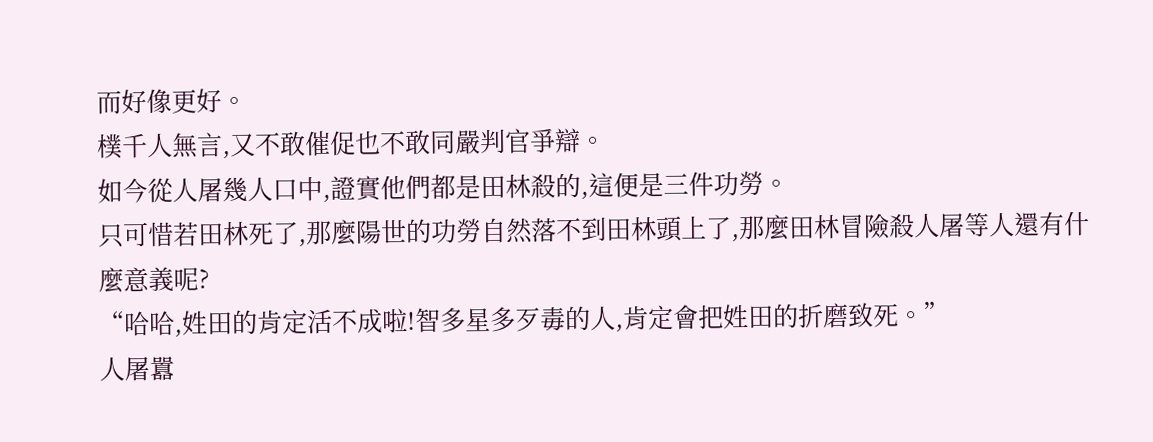而好像更好。
樸千人無言,又不敢催促也不敢同嚴判官爭辯。
如今從人屠幾人口中,證實他們都是田林殺的,這便是三件功勞。
只可惜若田林死了,那麼陽世的功勞自然落不到田林頭上了,那麼田林冒險殺人屠等人還有什麼意義呢?
“哈哈,姓田的肯定活不成啦!智多星多歹毒的人,肯定會把姓田的折磨致死。”
人屠囂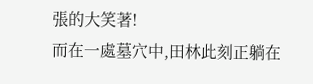張的大笑著!
而在一處墓穴中,田林此刻正躺在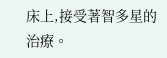床上,接受著智多星的治療。